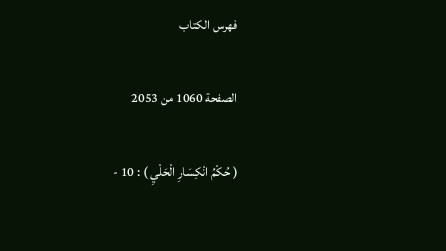فهرس الكتاب

الصفحة 1060 من 2053

( حُكْمُ انْكِسَارِ الْحَلْيِ ) : 10 -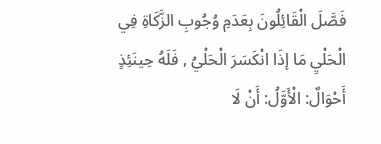فَصَّلَ الْقَائِلُونَ بِعَدَمِ وُجُوبِ الزَّكَاةِ فِي الْحَلْيِ مَا إذَا انْكَسَرَ الْحَلْيُ , فَلَهُ حِينَئِذٍ أَحْوَالٌ: الْأَوَّلُ: أَنْ لَا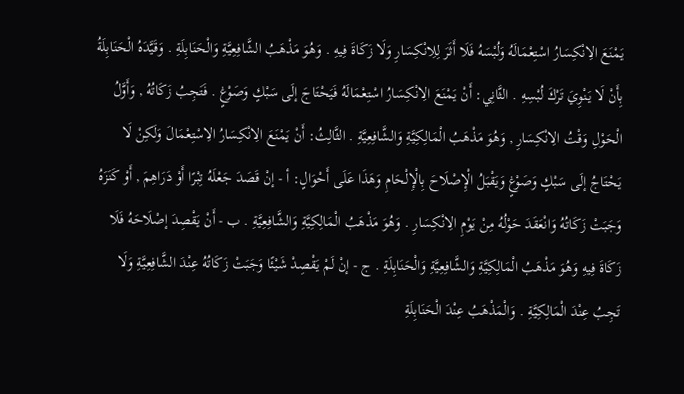يَمْنَعَ الِانْكِسَارُ اسْتِعْمَالَهُ وَلُبْسَهُ فَلَا أَثَرَ لِلِانْكِسَارِ وَلَا زَكَاةَ فِيهِ . وَهُوَ مَذْهَبُ الشَّافِعِيَّةِ وَالْحَنَابِلَةِ . وَقَيَّدَهُ الْحَنَابِلَةُ بِأَنْ لَا يَنْوِيَ تَرْكَ لُبْسِهِ . الثَّانِي: أَنْ يَمْنَعَ الِانْكِسَارُ اسْتِعْمَالَهُ فَيَحْتَاجَ إلَى سَبْكٍ وَصَوْغٍ . فَتَجِبُ زَكَاتُهُ , وَأَوَّلُ الْحَوْلِ وَقْتُ الِانْكِسَارِ , وَهُوَ مَذْهَبُ الْمَالِكِيَّةِ وَالشَّافِعِيَّةِ . الثَّالِثُ: أَنْ يَمْنَعَ الِانْكِسَارُ الِاسْتِعْمَالَ وَلَكِنْ لَا يَحْتَاجُ إلَى سَبْكٍ وَصَوْغٍ وَيَقْبَلُ الْإِصْلَاحَ بِالْإِلْحَامِ وَهَذَا عَلَى أَحْوَالٍ: أ - إنْ قَصَدَ جَعْلَهُ تِبْرًا أَوْ دَرَاهِمَ , أَوْ كَنَزَهُ وَجَبَتْ زَكَاتُهُ وَانْعَقَدَ حَوْلُهُ مِنْ يَوْمِ الِانْكِسَارِ . وَهُوَ مَذْهَبُ الْمَالِكِيَّةِ وَالشَّافِعِيَّةِ . ب - أَنْ يَقْصِدَ إصْلَاحَهُ فَلَا زَكَاةَ فِيهِ وَهُوَ مَذْهَبُ الْمَالِكِيَّةِ وَالشَّافِعِيَّةِ وَالْحَنَابِلَةِ . ج - إنْ لَمْ يَقْصِدْ شَيْئًا وَجَبَتْ زَكَاتُهُ عِنْدَ الشَّافِعِيَّةِ وَلَا تَجِبُ عِنْدَ الْمَالِكِيَّةِ . وَالْمَذْهَبُ عِنْدَ الْحَنَابِلَةِ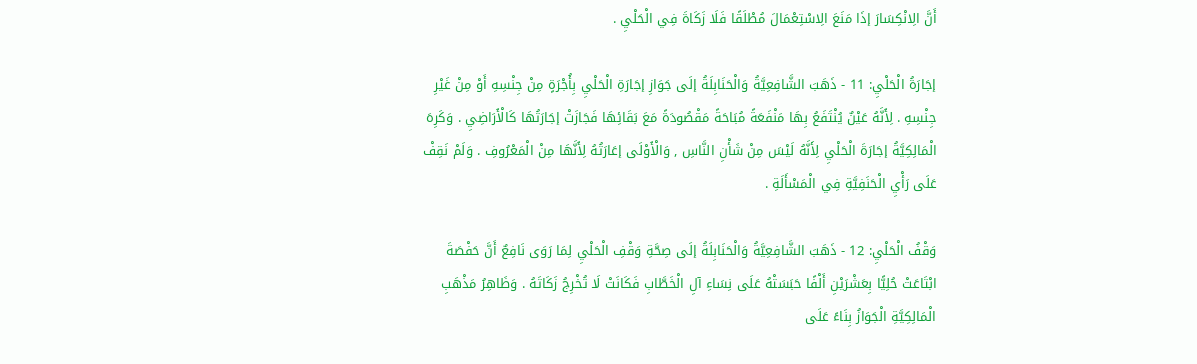أَنَّ الِانْكِسَارَ إذَا مَنَعَ الِاسْتِعْمَالَ مُطْلَقًا فَلَا زَكَاةَ فِي الْحَلْيِ .

إجَارَةُ الْحَلْيِ: 11 - ذَهَبَ الشَّافِعِيَّةُ وَالْحَنَابِلَةُ إلَى جَوَازِ إجَارَةِ الْحَلْيِ بِأُجْرَةٍ مِنْ جِنْسِهِ أَوْ مِنْ غَيْرِ جِنْسِهِ . لِأَنَّهُ عَيْنٌ يُنْتَفَعُ بِهَا مَنْفَعَةً مُبَاحَةً مَقْصُودَةً مَعَ بَقَائِهَا فَجَازَتْ إجَارَتُهَا كَالْأَرَاضِيِ . وَكَرِهَ الْمَالِكِيَّةُ إجَارَةَ الْحَلْيِ لِأَنَّهُ لَيْسَ مِنْ شَأْنِ النَّاسِ , وَالْأَوْلَى إعَارَتُهُ لِأَنَّهَا مِنْ الْمَعْرُوفِ . وَلَمْ نَقِفْ عَلَى رَأْيِ الْحَنَفِيَّةِ فِي الْمَسْأَلَةِ .

وَقْفُ الْحَلْيِ: 12 - ذَهَبَ الشَّافِعِيَّةُ وَالْحَنَابِلَةُ إلَى صِحَّةِ وَقْفِ الْحَلْيِ لِمَا رَوَى نَافِعٌ أَنَّ حَفْصَةَ ابْتَاعَتْ حُلِيًّا بِعَشْرَيْنِ أَلْفًا حَبَسَتْهُ عَلَى نِسَاءِ آلِ الْخَطَّابِ فَكَانَتْ لَا تُخْرِجُ زَكَاتَهُ . وَظَاهِرُ مَذْهَبِ الْمَالِكِيَّةِ الْجَوَازُ بِنَاءً عَلَى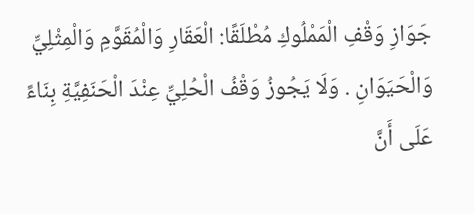جَوَازِ وَقْفِ الْمَمْلُوكِ مُطْلَقًا: الْعَقَارِ وَالْمُقَوَّمِ وَالْمِثْلِيِّ وَالْحَيَوَانِ . وَلَا يَجُوزُ وَقْفُ الْحُلِيِّ عِنْدَ الْحَنَفِيَّةِ بِنَاءً عَلَى أَنَّ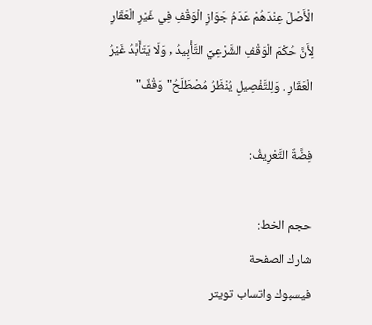الْأَصْلَ عِنْدَهُمْ عَدَمُ جَوَازِ الْوَقْفِ فِي غَيْرِ الْعَقَارِ لِأَنَّ حُكْمَ الْوَقْفِ الشَّرْعِيِّ التَّأْبِيدُ , وَلَا يَتَأَبَّدُ غَيْرُ الْعَقَارِ . وَلِلتَّفْصِيلِ يُنْظَرُ مُصْطَلَحُ"وَقْفٌ"

فِضَّةٌ التَّعْرِيفُ:

حجم الخط:
شارك الصفحة
فيسبوك واتساب تويتر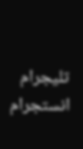تليجرام انستجرام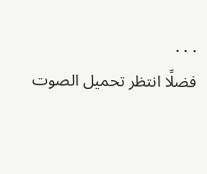. . .
فضلًا انتظر تحميل الصوت